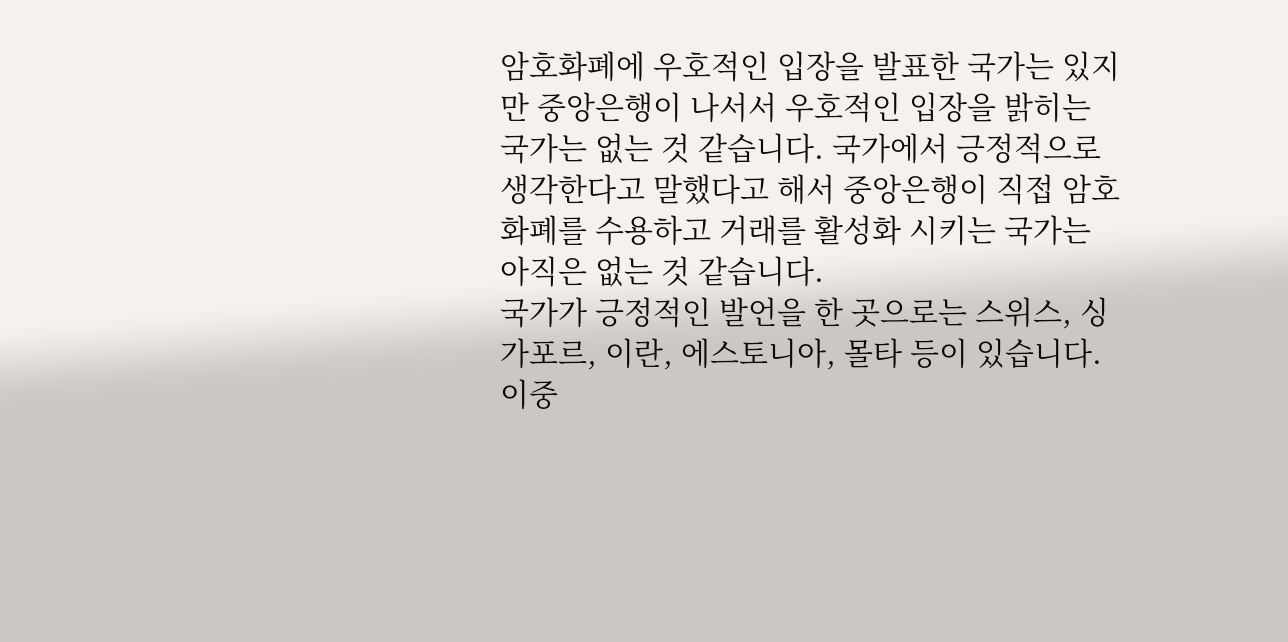암호화폐에 우호적인 입장을 발표한 국가는 있지만 중앙은행이 나서서 우호적인 입장을 밝히는 국가는 없는 것 같습니다. 국가에서 긍정적으로 생각한다고 말했다고 해서 중앙은행이 직접 암호화폐를 수용하고 거래를 활성화 시키는 국가는 아직은 없는 것 같습니다.
국가가 긍정적인 발언을 한 곳으로는 스위스, 싱가포르, 이란, 에스토니아, 몰타 등이 있습니다. 이중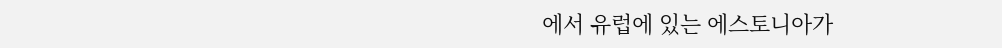에서 유럽에 있는 에스토니아가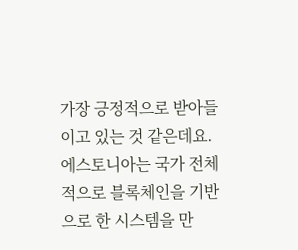가장 긍정적으로 받아들이고 있는 것 같은데요. 에스토니아는 국가 전체적으로 블록체인을 기반으로 한 시스템을 만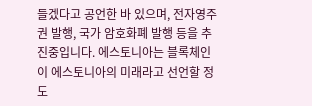들겠다고 공언한 바 있으며, 전자영주권 발행, 국가 암호화폐 발행 등을 추진중입니다. 에스토니아는 블록체인이 에스토니아의 미래라고 선언할 정도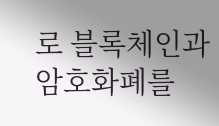로 블록체인과 암호화폐를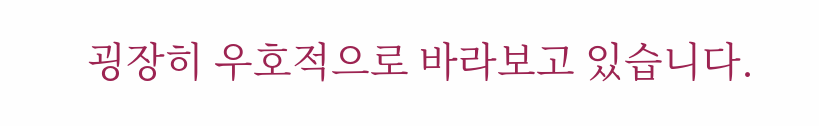굉장히 우호적으로 바라보고 있습니다.